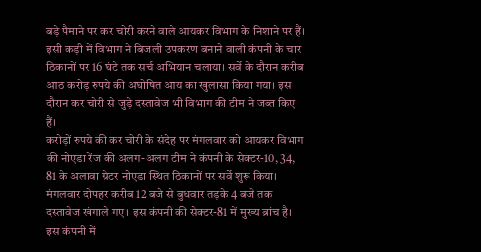बड़े पैमाने पर कर चोरी करने वाले आयकर विभाग के निशाने पर हैं। इसी कड़ी में विभाग ने बिजली उपकरण बनाने वाली कंपनी के चार ठिकानों पर 16 घंटे तक सर्च अभियान चलाया। सर्वे के दौरान करीब आठ करोड़ रुपये की अघोषित आय का खुलासा किया गया। इस दौरान कर चोरी से जुड़े दस्तावेज भी विभाग की टीम ने जब्त किए हैं।
करोड़ों रुपये की कर चोरी के संदेह पर मंगलवार को आयकर विभाग की नोएडा रेंज की अलग-अलग टीम ने कंपनी के सेक्टर-10, 34, 81 के अलावा ग्रेटर नोएडा स्थित ठिकानों पर सर्वे शुरू किया। मंगलवार दोपहर करीब 12 बजे से बुधवार तड़के 4 बजे तक दस्तावेज खंगाले गए। इस कंपनी की सेक्टर-81 में मुख्य ब्रांच है।
इस कंपनी में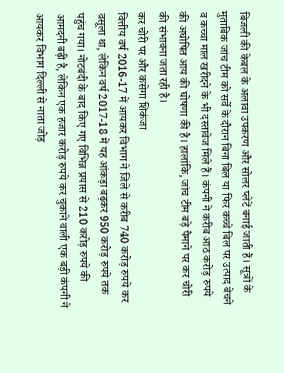बिजली की केबल के अलावा उपकरण और सोलर प्लेटें बनाई जाती हैं। सूत्रों के मुताबिक जांच टीम को सर्वे के दौरान बिना बिल या फिर कच्चे बिल पर उत्पाद बेचने व कच्चा माल खरीदने के भी दस्तावेज मिले हैं। कंपनी ने करीब आठ करोड़ रुपये की अघोषित आय की घोषणा की है। हालांकि, जांच टीम बड़े पैमाने पर कर चोरी की संभावना जता रही है।
कर चोरी पर और कसेगा शिकंजा
वित्तीय वर्ष 2016-17 में आयकर विभाग ने जिले से करीब 740 करोड़ रुपये कर वसूला था, लेकिन वर्ष 2017-18 में यह आंकड़ा बढ़कर 950 करोड़ रुपये तक पहुंच गया। नोटबंदी के बाद किए गए विभिन्न प्रयास से 210 करोड़ रुपये की आमदनी बढ़ी है, लेकिन एक हजार करोड़ रुपये कर चुकाने वाली एक बड़ी कंपनी ने आयकर विभाग दिल्ली से नाता जोड़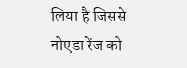लिया है जिससे नोएडा रेंज को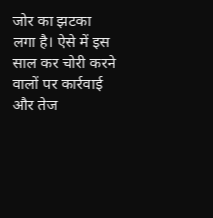जोर का झटका लगा है। ऐसे में इस साल कर चोरी करने वालों पर कार्रवाई और तेज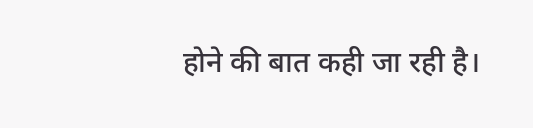होने की बात कही जा रही है।